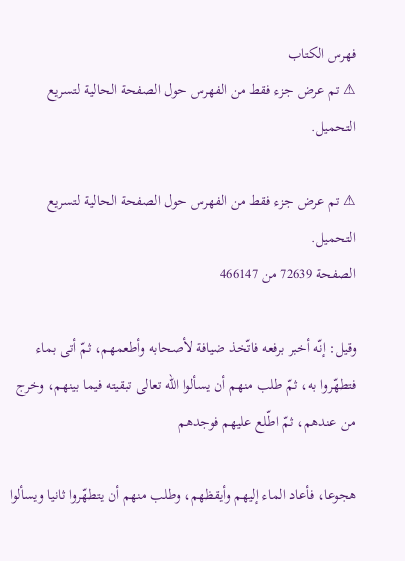فهرس الكتاب
⚠ تم عرض جزء فقط من الفهرس حول الصفحة الحالية لتسريع التحميل.

⚠ تم عرض جزء فقط من الفهرس حول الصفحة الحالية لتسريع التحميل.
الصفحة 72639 من 466147

وقيل: إنّه أخبر برفعه فاتّخذ ضيافة لأصحابه وأطعمهم، ثمّ أتى بماء فتطهّروا به، ثمّ طلب منهم أن يسألوا الله تعالى تبقيته فيما بينهم، وخرج من عندهم، ثمّ اطّلع عليهم فوجدهم

هجوعا، فأعاد الماء إليهم وأيقظهم، وطلب منهم أن يتطهّروا ثانيا ويسألوا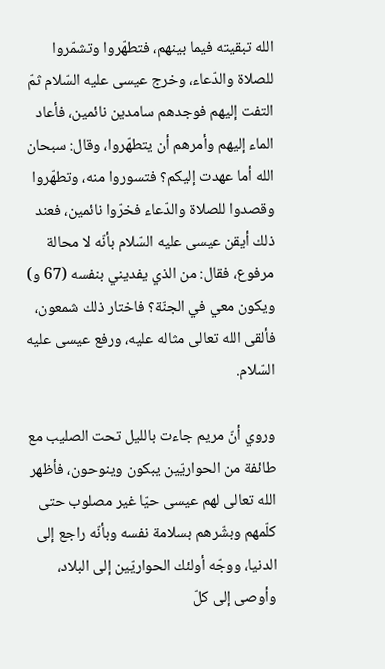الله تبقيته فيما بينهم، فتطهّروا وتشمّروا للصلاة والدّعاء، وخرج عيسى عليه السّلام ثمّ التفت إليهم فوجدهم سامدين نائمين، فأعاد الماء إليهم وأمرهم أن يتطهّروا، وقال: سبحان الله أما عهدت إليكم؟ فتسوروا منه، وتطهّروا وقصدوا للصلاة والدّعاء فخرّوا نائمين، فعند ذلك أيقن عيسى عليه السّلام بأنّه لا محالة مرفوع، فقال: من الذي يفديني بنفسه (67 و) ويكون معي في الجنّة؟ فاختار ذلك شمعون، فألقى الله تعالى مثاله عليه، ورفع عيسى عليه السّلام.

وروي أنّ مريم جاءت بالليل تحت الصليب مع طائفة من الحواريّين يبكون وينوحون، فأظهر الله تعالى لهم عيسى حيّا غير مصلوب حتى كلّمهم وبشّرهم بسلامة نفسه وبأنّه راجع إلى الدنيا، ووجّه أولئك الحواريّين إلى البلاد، وأوصى إلى كلّ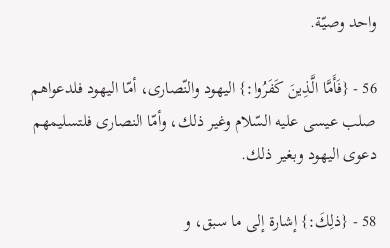واحد وصيّة.

56 - {فَأَمَّا الَّذِينَ كَفَرُوا:} اليهود والنّصارى، أمّا اليهود فلدعواهم صلب عيسى عليه السّلام وغير ذلك، وأمّا النصارى فلتسليمهم دعوى اليهود وبغير ذلك.

58 - {ذلِكَ:} إشارة إلى ما سبق، و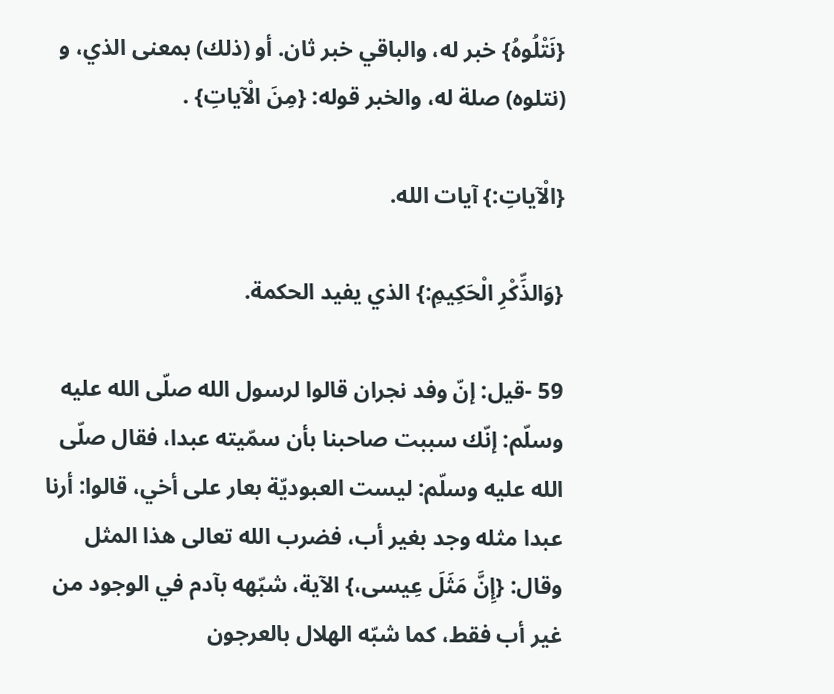{نَتْلُوهُ} خبر له، والباقي خبر ثان. أو (ذلك) بمعنى الذي، و (نتلوه) صلة له، والخبر قوله: {مِنَ الْآياتِ} .

{الْآياتِ:} آيات الله.

{وَالذِّكْرِ الْحَكِيمِ:} الذي يفيد الحكمة.

59 -قيل: إنّ وفد نجران قالوا لرسول الله صلّى الله عليه وسلّم: إنّك سببت صاحبنا بأن سمّيته عبدا، فقال صلّى الله عليه وسلّم: ليست العبوديّة بعار على أخي، قالوا: أرنا عبدا مثله وجد بغير أب، فضرب الله تعالى هذا المثل وقال: {إِنَّ مَثَلَ عِيسى،} الآية، شبّهه بآدم في الوجود من غير أب فقط، كما شبّه الهلال بالعرجون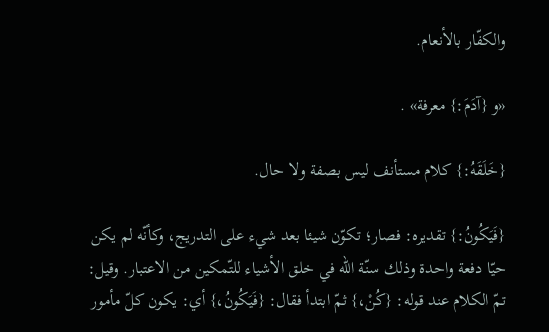والكفّار بالأنعام.

«و {آدَمَ:} معرفة» .

{خَلَقَهُ:} كلام مستأنف ليس بصفة ولا حال.

{فَيَكُونُ:} تقديره: فصار؛ تكوّن شيئا بعد شيء على التدريج، وكأنّه لم يكن حيّا دفعة واحدة وذلك سنّة الله في خلق الأشياء للتّمكين من الاعتبار. وقيل: تمّ الكلام عند قوله: {كُنْ،} ثمّ ابتدأ فقال: {فَيَكُونُ،} أي: يكون كلّ مأمور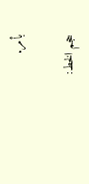بأمر.

حجم الخط: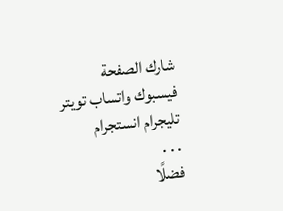شارك الصفحة
فيسبوك واتساب تويتر تليجرام انستجرام
. . .
فضلًا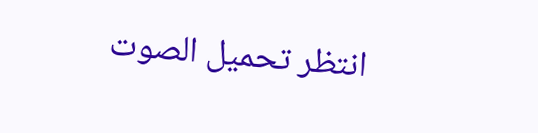انتظر تحميل الصوت